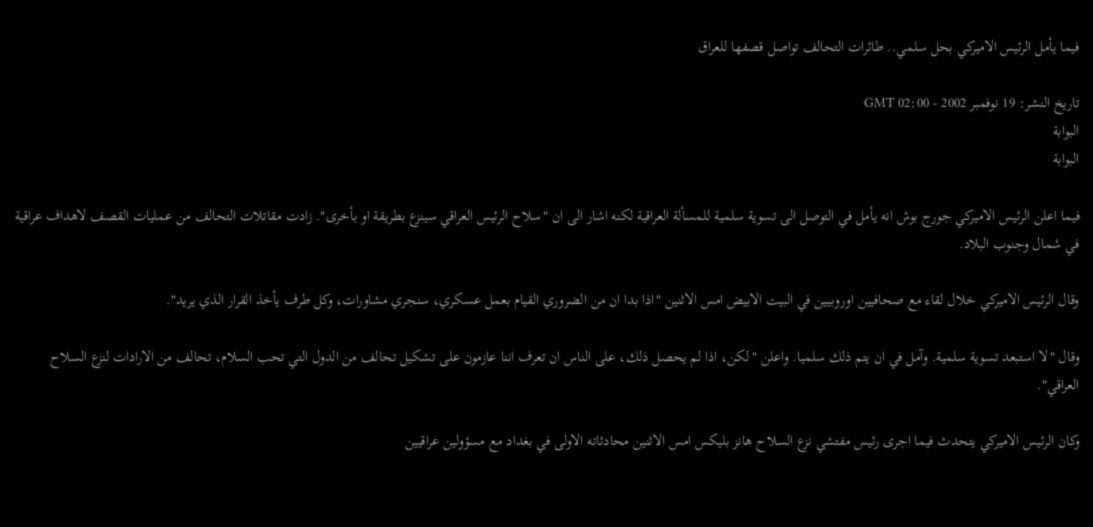فيما يأمل الرئيس الاميركي بحل سلمي.. طائرات التحالف تواصل قصفها للعراق

تاريخ النشر: 19 نوفمبر 2002 - 02:00 GMT
البوابة
البوابة

فيما اعلن الرئيس الاميركي جورج بوش انه يأمل في التوصل الى تسوية سلمية للمسألة العراقية لكنه اشار الى ان "سلاح الرئيس العراقي سينزع بطريقة او بأخرى". زادت مقاتلات التحالف من عمليات القصف لاهداف عراقية في شمال وجنوب البلاد.

وقال الرئيس الاميركي خلال لقاء مع صحافيين اوروبيين في البيت الابيض امس الاثنين "اذا بدا ان من الضروري القيام بعمل عسكري، سنجري مشاورات، وكل طرف يأخذ القرار الذي يريد".

وقال "لا استبعد تسوية سلمية. وآمل في ان يتم ذلك سلميا. واعلن "لكن، اذا لم يحصل ذلك، على الناس ان تعرف اننا عازمون على تشكيل تحالف من الدول التي تحب السلام، تحالف من الارادات لنزع السلاح العراقي".

وكان الرئيس الاميركي يتحدث فيما اجرى رئيس مفتشي نزع السلاح هانز بليكس امس الاثنين محادثاته الاولى في بغداد مع مسؤولين عراقيين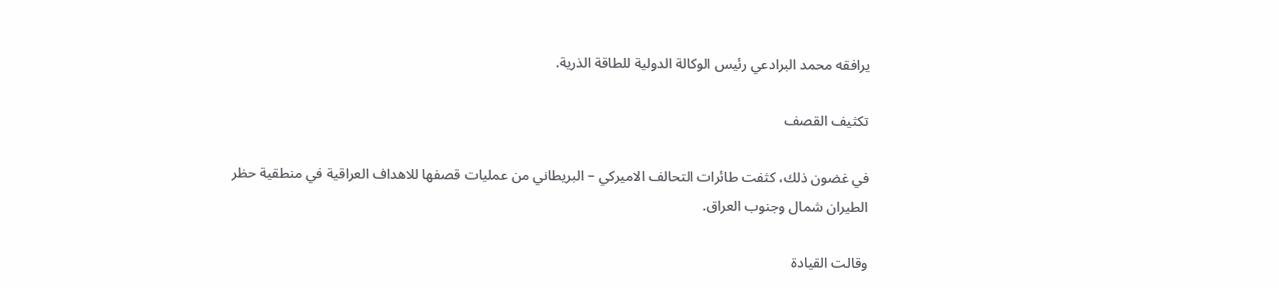يرافقه محمد البرادعي رئيس الوكالة الدولية للطاقة الذرية.

تكثيف القصف

في غضون ذلك، كثفت طائرات التحالف الاميركي – البريطاني من عمليات قصفها للاهداف العراقية في منطقية حظر الطيران شمال وجنوب العراق.

وقالت القيادة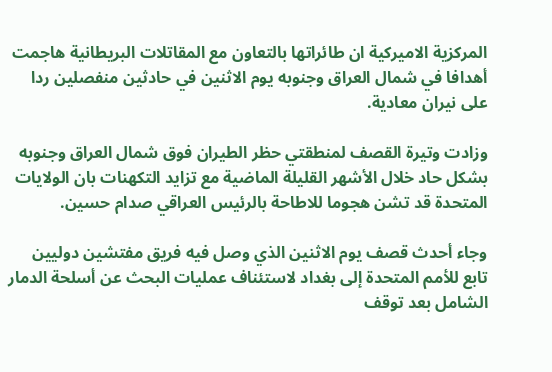المركزية الاميركية ان طائراتها بالتعاون مع المقاتلات البريطانية هاجمت أهدافا في شمال العراق وجنوبه يوم الاثنين في حادثين منفصلين ردا على نيران معادية.

وزادت وتيرة القصف لمنطقتي حظر الطيران فوق شمال العراق وجنوبه بشكل حاد خلال الأشهر القليلة الماضية مع تزايد التكهنات بان الولايات المتحدة قد تشن هجوما للاطاحة بالرئيس العراقي صدام حسين.

وجاء أحدث قصف يوم الاثنين الذي وصل فيه فريق مفتشين دوليين تابع للأمم المتحدة إلى بغداد لاستئناف عمليات البحث عن أسلحة الدمار الشامل بعد توقف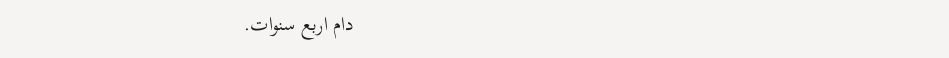دام اربع سنوات.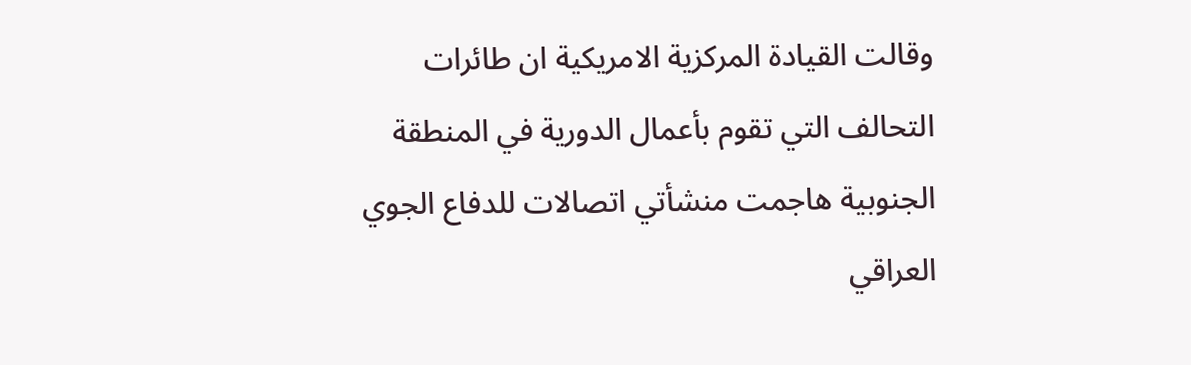وقالت القيادة المركزية الامريكية ان طائرات التحالف التي تقوم بأعمال الدورية في المنطقة الجنوبية هاجمت منشأتي اتصالات للدفاع الجوي العراقي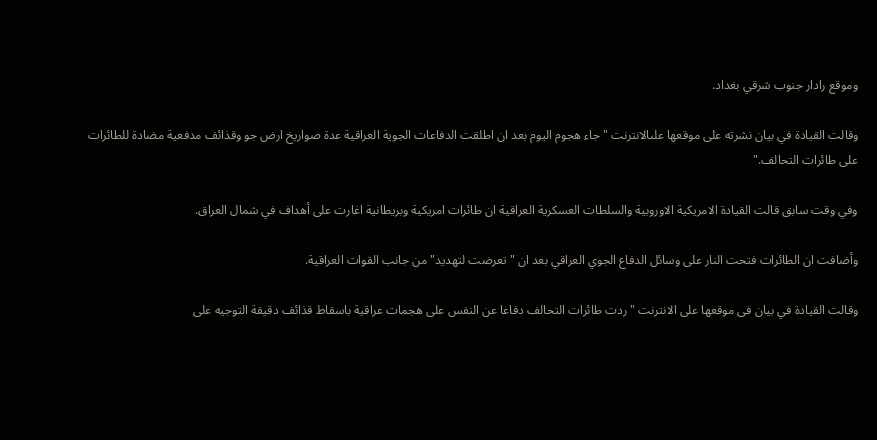وموقع رادار جنوب شرقي بغداد.

وقالت القيادة في بيان نشرته على موقعها علىالانترنت "جاء هجوم اليوم بعد ان اطلقت الدفاعات الجوية العراقية عدة صواريخ ارض جو وقذائف مدفعية مضادة للطائرات على طائرات التحالف."

وفي وقت سابق قالت القيادة الامريكية الاوروبية والسلطات العسكرية العراقية ان طائرات امريكية وبريطانية اغارت على أهداف في شمال العراق.

وأضافت ان الطائرات فتحت النار على وسائل الدفاع الجوي العراقي بعد ان "تعرضت لتهديد" من جانب القوات العراقية.

وقالت القيادة في بيان فى موقعها على الانترنت "ردت طائرات التحالف دفاعا عن النفس على هجمات عراقية باسقاط قذائف دقيقة التوجيه على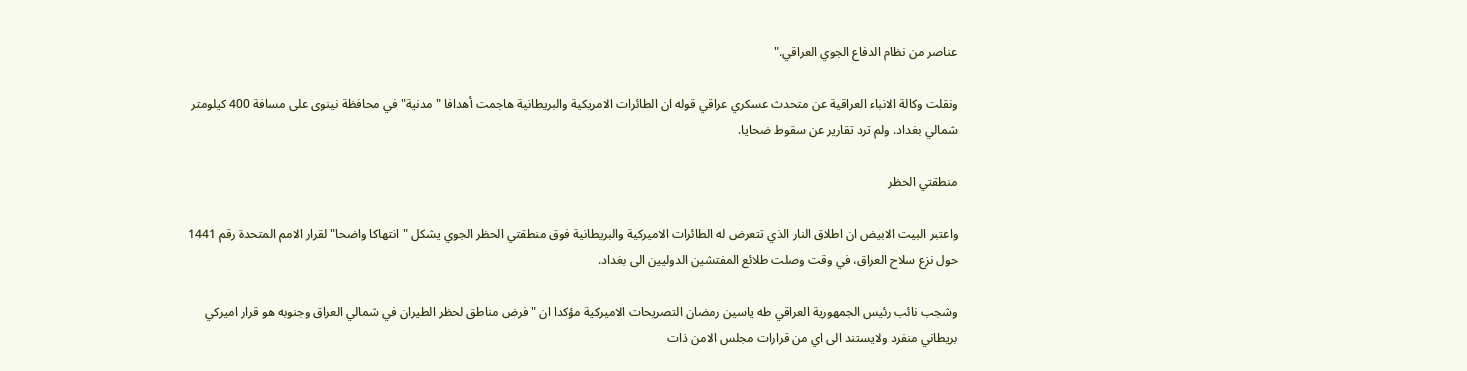عناصر من نظام الدفاع الجوي العراقي."

ونقلت وكالة الانباء العراقية عن متحدث عسكري عراقي قوله ان الطائرات الامريكية والبريطانية هاجمت أهدافا "مدنية" في محافظة نينوى على مسافة 400 كيلومتر شمالي بغداد. ولم ترد تقارير عن سقوط ضحايا.

منطقتي الحظر

واعتبر البيت الابيض ان اطلاق النار الذي تتعرض له الطائرات الاميركية والبريطانية فوق منطقتي الحظر الجوي يشكل "انتهاكا واضحا" لقرار الامم المتحدة رقم 1441 حول نزع سلاح العراق، في وقت وصلت طلائع المفتشين الدوليين الى بغداد.

وشجب نائب رئيس الجمهورية العراقي طه ياسين رمضان التصريحات الاميركية مؤكدا ان "فرض مناطق لحظر الطيران في شمالي العراق وجنوبه هو قرار اميركي بريطاني منفرد ولايستند الى اي من قرارات مجلس الامن ذات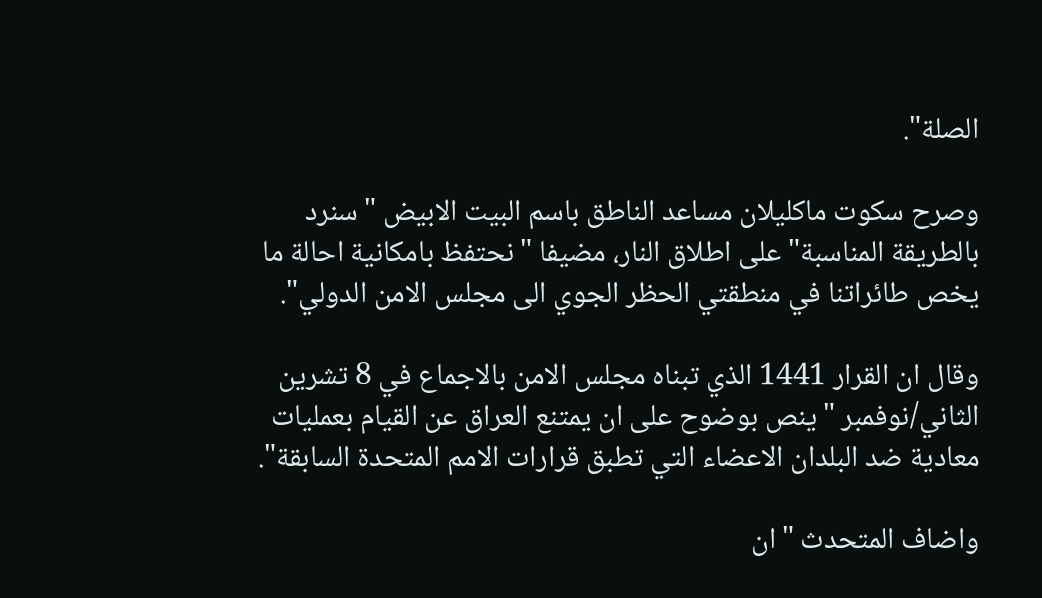الصلة".

وصرح سكوت ماكليلان مساعد الناطق باسم البيت الابيض "سنرد بالطريقة المناسبة" على اطلاق النار، مضيفا "نحتفظ بامكانية احالة ما يخص طائراتنا في منطقتي الحظر الجوي الى مجلس الامن الدولي".

وقال ان القرار 1441 الذي تبناه مجلس الامن بالاجماع في 8 تشرين الثاني/نوفمبر "ينص بوضوح على ان يمتنع العراق عن القيام بعمليات معادية ضد البلدان الاعضاء التي تطبق قرارات الامم المتحدة السابقة".

واضاف المتحدث "ان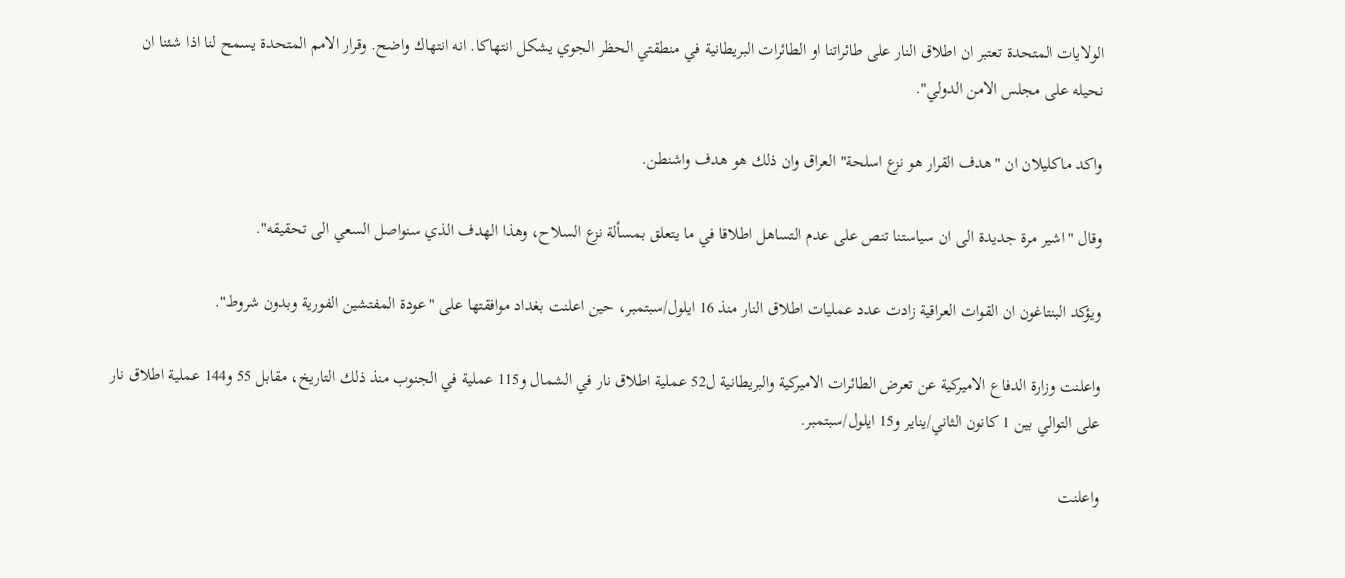الولايات المتحدة تعتبر ان اطلاق النار على طائراتنا او الطائرات البريطانية في منطقتي الحظر الجوي يشكل انتهاكا. انه انتهاك واضح. وقرار الامم المتحدة يسمح لنا اذا شئنا ان نحيله على مجلس الامن الدولي".

واكد ماكليلان ان "هدف القرار هو نزع اسلحة" العراق وان ذلك هو هدف واشنطن.

وقال "اشير مرة جديدة الى ان سياستنا تنص على عدم التساهل اطلاقا في ما يتعلق بمسألة نزع السلاح، وهذا الهدف الذي سنواصل السعي الى تحقيقه".

ويؤكد البنتاغون ان القوات العراقية زادت عدد عمليات اطلاق النار منذ 16 ايلول/سبتمبر، حين اعلنت بغداد موافقتها على "عودة المفتشين الفورية وبدون شروط".

واعلنت وزارة الدفاع الاميركية عن تعرض الطائرات الاميركية والبريطانية ل52 عملية اطلاق نار في الشمال و115 عملية في الجنوب منذ ذلك التاريخ، مقابل 55 و144 عملية اطلاق نار على التوالي بين 1 كانون الثاني/يناير و15 ايلول/سبتمبر.

واعلنت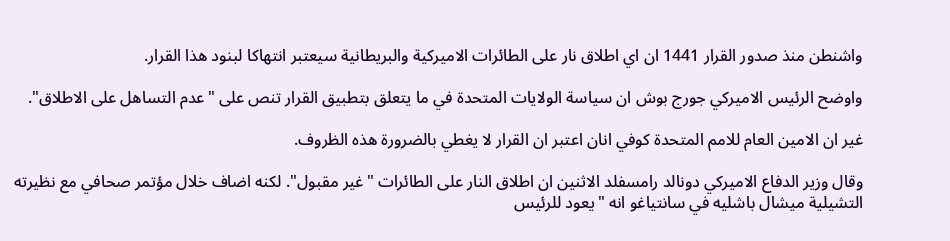واشنطن منذ صدور القرار 1441 ان اي اطلاق نار على الطائرات الاميركية والبريطانية سيعتبر انتهاكا لبنود هذا القرار.

واوضح الرئيس الاميركي جورج بوش ان سياسة الولايات المتحدة في ما يتعلق بتطبيق القرار تنص على "عدم التساهل على الاطلاق".

غير ان الامين العام للامم المتحدة كوفي انان اعتبر ان القرار لا يغطي بالضرورة هذه الظروف.

وقال وزير الدفاع الاميركي دونالد رامسفلد الاثنين ان اطلاق النار على الطائرات "غير مقبول". لكنه اضاف خلال مؤتمر صحافي مع نظيرته التشيلية ميشال باشليه في سانتياغو انه "يعود للرئيس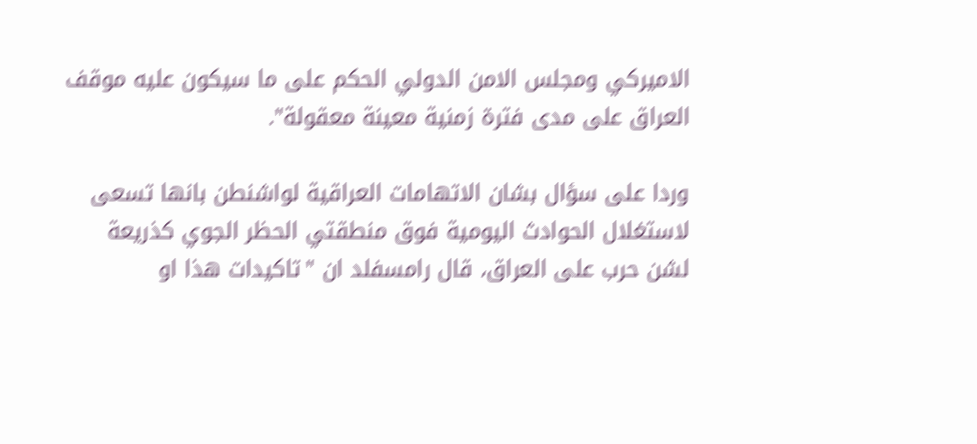الاميركي ومجلس الامن الدولي الحكم على ما سيكون عليه موقف العراق على مدى فترة زمنية معينة معقولة".

وردا على سؤال بشان الاتهامات العراقية لواشنطن بانها تسعى لاستغلال الحوادث اليومية فوق منطقتي الحظر الجوي كذريعة لشن حرب على العراق، قال رامسفلد ان "تاكيدات هذا او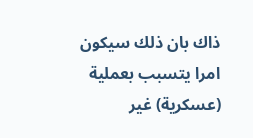ذاك بان ذلك سيكون امرا يتسبب بعملية (عسكرية) غير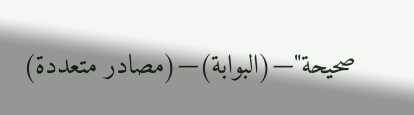صحيحة"—(البوابة)—(مصادر متعددة)